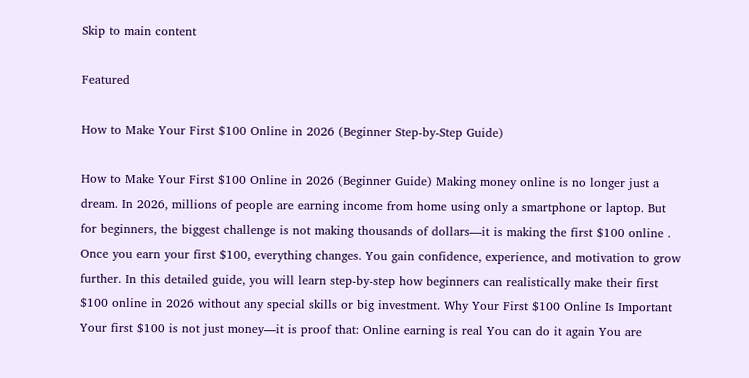Skip to main content

Featured

How to Make Your First $100 Online in 2026 (Beginner Step-by-Step Guide)

How to Make Your First $100 Online in 2026 (Beginner Guide) Making money online is no longer just a dream. In 2026, millions of people are earning income from home using only a smartphone or laptop. But for beginners, the biggest challenge is not making thousands of dollars—it is making the first $100 online . Once you earn your first $100, everything changes. You gain confidence, experience, and motivation to grow further. In this detailed guide, you will learn step-by-step how beginners can realistically make their first $100 online in 2026 without any special skills or big investment. Why Your First $100 Online Is Important Your first $100 is not just money—it is proof that: Online earning is real You can do it again You are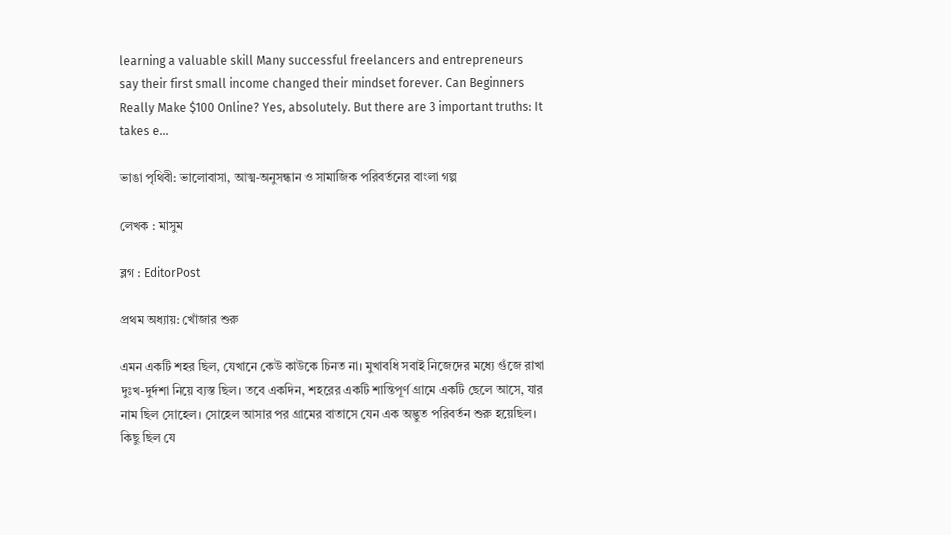learning a valuable skill Many successful freelancers and entrepreneurs say their first small income changed their mindset forever. Can Beginners Really Make $100 Online? Yes, absolutely. But there are 3 important truths: It takes e...

ভাঙা পৃথিবী: ভালোবাসা, আত্ম-অনুসন্ধান ও সামাজিক পরিবর্তনের বাংলা গল্প

লেখক : মাসুম

ব্লগ : EditorPost

প্রথম অধ্যায়: খোঁজার শুরু

এমন একটি শহর ছিল, যেখানে কেউ কাউকে চিনত না। মুখাবধি সবাই নিজেদের মধ্যে গুঁজে রাখা দুঃখ-দুর্দশা নিয়ে ব্যস্ত ছিল। তবে একদিন, শহরের একটি শান্তিপূর্ণ গ্রামে একটি ছেলে আসে, যার নাম ছিল সোহেল। সোহেল আসার পর গ্রামের বাতাসে যেন এক অদ্ভুত পরিবর্তন শুরু হয়েছিল। কিছু ছিল যে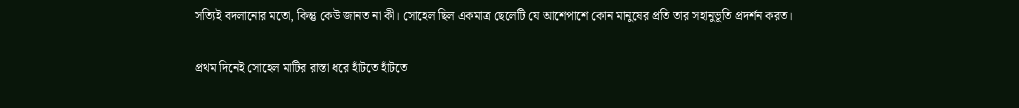সত্যিই বদলানোর মতো, কিন্তু কেউ জানত না কী। সোহেল ছিল একমাত্র ছেলেটি যে আশেপাশে কোন মানুষের প্রতি তার সহানুভূতি প্রদর্শন করত।

প্রথম দিনেই সোহেল মাটির রাস্তা ধরে হাঁটতে হাঁটতে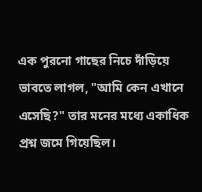এক পুরনো গাছের নিচে দাঁড়িয়ে ভাবতে লাগল, "আমি কেন এখানে এসেছি?" তার মনের মধ্যে একাধিক প্রশ্ন জমে গিয়েছিল।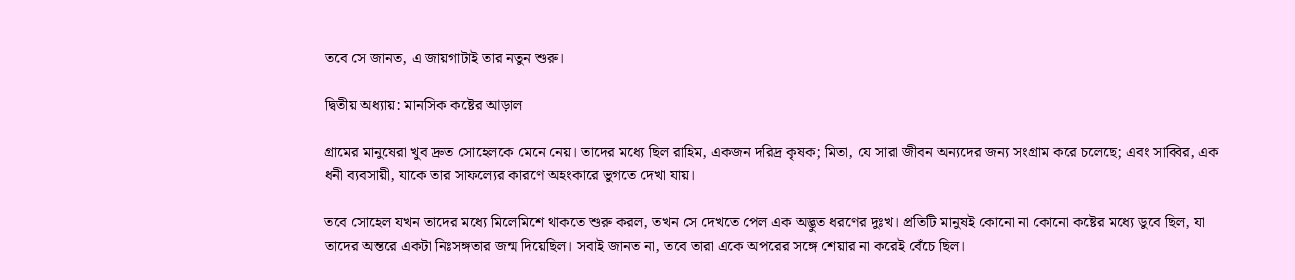তবে সে জানত, এ জায়গাটাই তার নতুন শুরু।

দ্বিতীয় অধ্যায়: মানসিক কষ্টের আড়াল

গ্রামের মানুষেরা খুব দ্রুত সোহেলকে মেনে নেয়। তাদের মধ্যে ছিল রাহিম, একজন দরিদ্র কৃষক; মিতা, যে সারা জীবন অন্যদের জন্য সংগ্রাম করে চলেছে; এবং সাব্বির, এক ধনী ব্যবসায়ী, যাকে তার সাফল্যের কারণে অহংকারে ভুগতে দেখা যায়।

তবে সোহেল যখন তাদের মধ্যে মিলেমিশে থাকতে শুরু করল, তখন সে দেখতে পেল এক অদ্ভুত ধরণের দুঃখ। প্রতিটি মানুষই কোনো না কোনো কষ্টের মধ্যে ডুবে ছিল, যা তাদের অন্তরে একটা নিঃসঙ্গতার জন্ম দিয়েছিল। সবাই জানত না, তবে তারা একে অপরের সঙ্গে শেয়ার না করেই বেঁচে ছিল।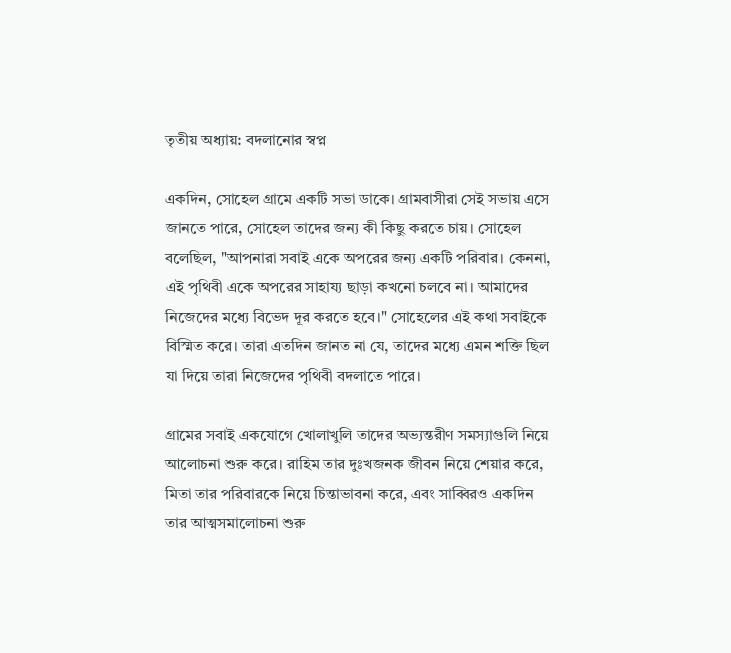তৃতীয় অধ্যায়: বদলানোর স্বপ্ন

একদিন, সোহেল গ্রামে একটি সভা ডাকে। গ্রামবাসীরা সেই সভায় এসে জানতে পারে, সোহেল তাদের জন্য কী কিছু করতে চায়। সোহেল বলেছিল, "আপনারা সবাই একে অপরের জন্য একটি পরিবার। কেননা, এই পৃথিবী একে অপরের সাহায্য ছাড়া কখনো চলবে না। আমাদের নিজেদের মধ্যে বিভেদ দূর করতে হবে।" সোহেলের এই কথা সবাইকে বিস্মিত করে। তারা এতদিন জানত না যে, তাদের মধ্যে এমন শক্তি ছিল যা দিয়ে তারা নিজেদের পৃথিবী বদলাতে পারে।

গ্রামের সবাই একযোগে খোলাখুলি তাদের অভ্যন্তরীণ সমস্যাগুলি নিয়ে আলোচনা শুরু করে। রাহিম তার দুঃখজনক জীবন নিয়ে শেয়ার করে, মিতা তার পরিবারকে নিয়ে চিন্তাভাবনা করে, এবং সাব্বিরও একদিন তার আত্মসমালোচনা শুরু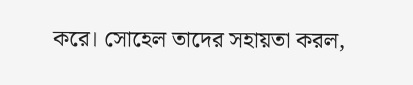করে। সোহেল তাদের সহায়তা করল,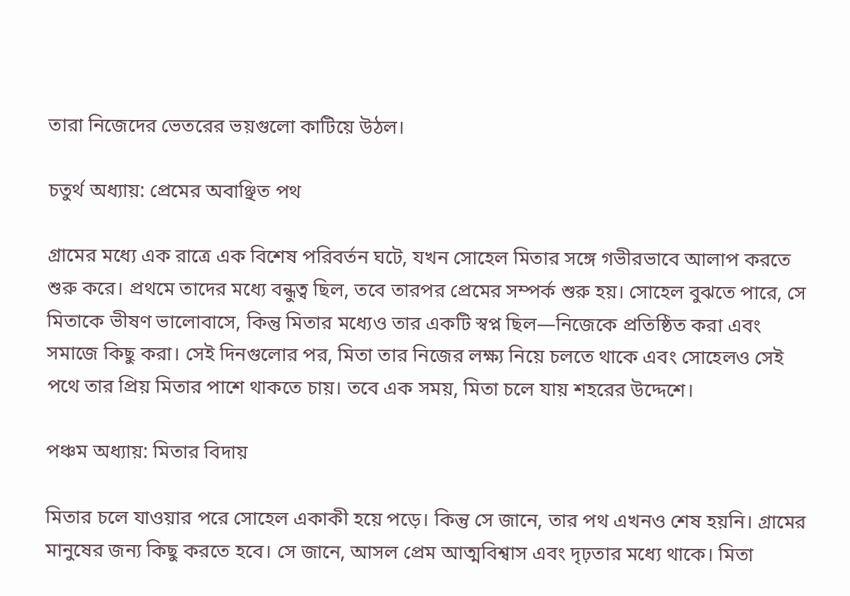তারা নিজেদের ভেতরের ভয়গুলো কাটিয়ে উঠল।

চতুর্থ অধ্যায়: প্রেমের অবাঞ্ছিত পথ

গ্রামের মধ্যে এক রাত্রে এক বিশেষ পরিবর্তন ঘটে, যখন সোহেল মিতার সঙ্গে গভীরভাবে আলাপ করতে শুরু করে। প্রথমে তাদের মধ্যে বন্ধুত্ব ছিল, তবে তারপর প্রেমের সম্পর্ক শুরু হয়। সোহেল বুঝতে পারে, সে মিতাকে ভীষণ ভালোবাসে, কিন্তু মিতার মধ্যেও তার একটি স্বপ্ন ছিল—নিজেকে প্রতিষ্ঠিত করা এবং সমাজে কিছু করা। সেই দিনগুলোর পর, মিতা তার নিজের লক্ষ্য নিয়ে চলতে থাকে এবং সোহেলও সেই পথে তার প্রিয় মিতার পাশে থাকতে চায়। তবে এক সময়, মিতা চলে যায় শহরের উদ্দেশে।

পঞ্চম অধ্যায়: মিতার বিদায়

মিতার চলে যাওয়ার পরে সোহেল একাকী হয়ে পড়ে। কিন্তু সে জানে, তার পথ এখনও শেষ হয়নি। গ্রামের মানুষের জন্য কিছু করতে হবে। সে জানে, আসল প্রেম আত্মবিশ্বাস এবং দৃঢ়তার মধ্যে থাকে। মিতা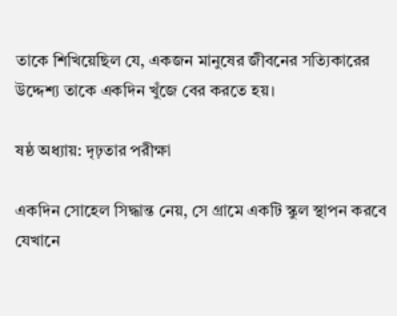তাকে শিখিয়েছিল যে, একজন মানুষের জীবনের সত্যিকারের উদ্দেশ্য তাকে একদিন খুঁজে বের করতে হয়।

ষষ্ঠ অধ্যায়: দৃঢ়তার পরীক্ষা

একদিন সোহেল সিদ্ধান্ত নেয়, সে গ্রামে একটি স্কুল স্থাপন করবে যেখানে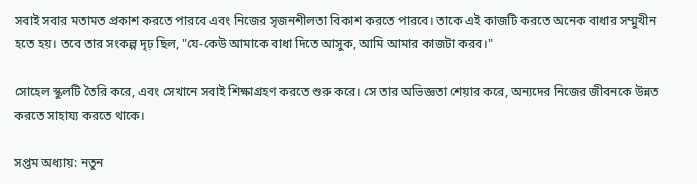সবাই সবার মতামত প্রকাশ করতে পারবে এবং নিজের সৃজনশীলতা বিকাশ করতে পারবে। তাকে এই কাজটি করতে অনেক বাধার সম্মুখীন হতে হয়। তবে তার সংকল্প দৃঢ় ছিল, "যে-কেউ আমাকে বাধা দিতে আসুক, আমি আমার কাজটা করব।"

সোহেল স্কুলটি তৈরি করে, এবং সেখানে সবাই শিক্ষাগ্রহণ করতে শুরু করে। সে তার অভিজ্ঞতা শেয়ার করে, অন্যদের নিজের জীবনকে উন্নত করতে সাহায্য করতে থাকে।

সপ্তম অধ্যায়: নতুন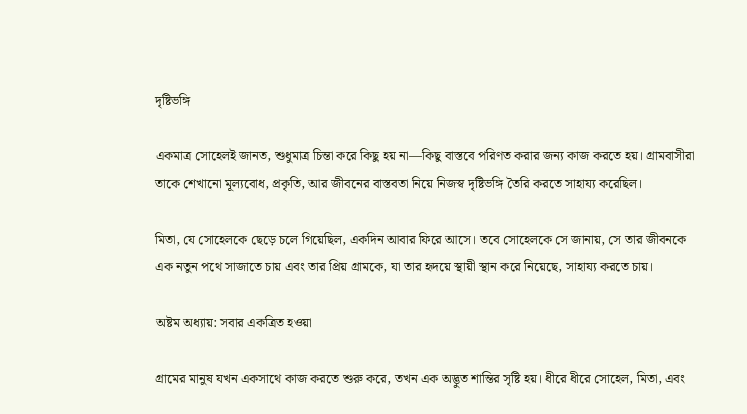দৃষ্টিভঙ্গি

একমাত্র সোহেলই জানত, শুধুমাত্র চিন্তা করে কিছু হয় না—কিছু বাস্তবে পরিণত করার জন্য কাজ করতে হয়। গ্রামবাসীরা তাকে শেখানো মূল্যবোধ, প্রকৃতি, আর জীবনের বাস্তবতা নিয়ে নিজস্ব দৃষ্টিভঙ্গি তৈরি করতে সাহায্য করেছিল।

মিতা, যে সোহেলকে ছেড়ে চলে গিয়েছিল, একদিন আবার ফিরে আসে। তবে সোহেলকে সে জানায়, সে তার জীবনকে এক নতুন পথে সাজাতে চায় এবং তার প্রিয় গ্রামকে, যা তার হৃদয়ে স্থায়ী স্থান করে নিয়েছে, সাহায্য করতে চায়।

অষ্টম অধ্যায়: সবার একত্রিত হওয়া

গ্রামের মানুষ যখন একসাথে কাজ করতে শুরু করে, তখন এক অদ্ভুত শান্তির সৃষ্টি হয়। ধীরে ধীরে সোহেল, মিতা, এবং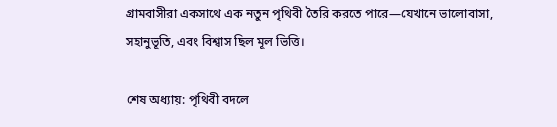গ্রামবাসীরা একসাথে এক নতুন পৃথিবী তৈরি করতে পারে—যেখানে ভালোবাসা, সহানুভূতি, এবং বিশ্বাস ছিল মূল ভিত্তি।

শেষ অধ্যায়: পৃথিবী বদলে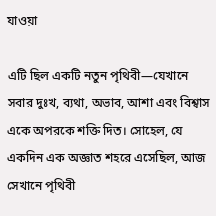যাওয়া

এটি ছিল একটি নতুন পৃথিবী—যেখানে সবার দুঃখ, ব্যথা, অভাব, আশা এবং বিশ্বাস একে অপরকে শক্তি দিত। সোহেল, যে একদিন এক অজ্ঞাত শহরে এসেছিল, আজ সেখানে পৃথিবী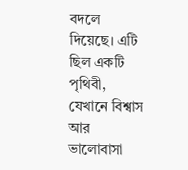বদলে দিয়েছে। এটি ছিল একটি পৃথিবী, যেখানে বিশ্বাস আর ভালোবাসা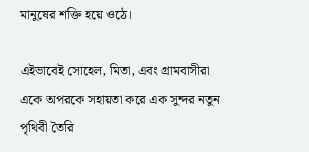মানুষের শক্তি হয়ে ওঠে।

এইভাবেই সোহেল, মিতা, এবং গ্রামবাসীরা একে অপরকে সহায়তা করে এক সুন্দর নতুন পৃথিবী তৈরি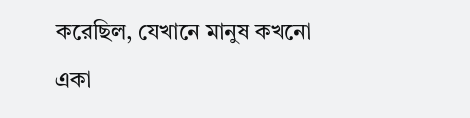করেছিল, যেখানে মানুষ কখনো একা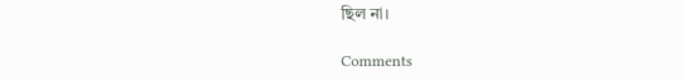ছিল না।

Comments